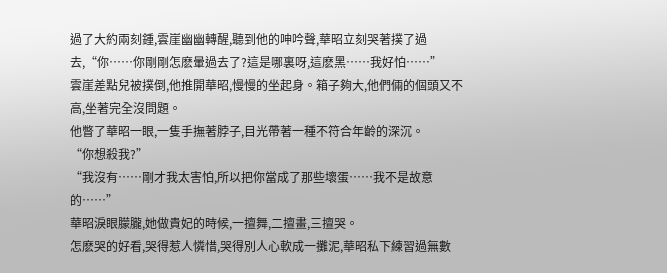過了大約兩刻鍾,雲崖幽幽轉醒,聽到他的呻吟聲,華昭立刻哭著撲了過去,“你……你剛剛怎麽暈過去了?這是哪裏呀,這麽黑……我好怕……”
雲崖差點兒被撲倒,他推開華昭,慢慢的坐起身。箱子夠大,他們倆的個頭又不高,坐著完全沒問題。
他瞥了華昭一眼,一隻手撫著脖子,目光帶著一種不符合年齡的深沉。
“你想殺我?”
“我沒有……剛才我太害怕,所以把你當成了那些壞蛋……我不是故意的……”
華昭淚眼朦朧,她做貴妃的時候,一擅舞,二擅畫,三擅哭。
怎麽哭的好看,哭得惹人憐惜,哭得別人心軟成一攤泥,華昭私下練習過無數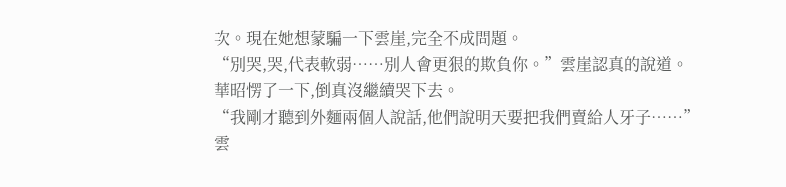次。現在她想蒙騙一下雲崖,完全不成問題。
“別哭,哭,代表軟弱……別人會更狠的欺負你。”雲崖認真的說道。
華昭愣了一下,倒真沒繼續哭下去。
“我剛才聽到外麵兩個人說話,他們說明天要把我們賣給人牙子……”
雲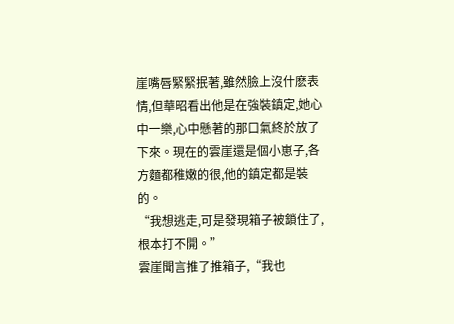崖嘴唇緊緊抿著,雖然臉上沒什麽表情,但華昭看出他是在強裝鎮定,她心中一樂,心中懸著的那口氣終於放了下來。現在的雲崖還是個小崽子,各方麵都稚嫩的很,他的鎮定都是裝的。
“我想逃走,可是發現箱子被鎖住了,根本打不開。”
雲崖聞言推了推箱子,“我也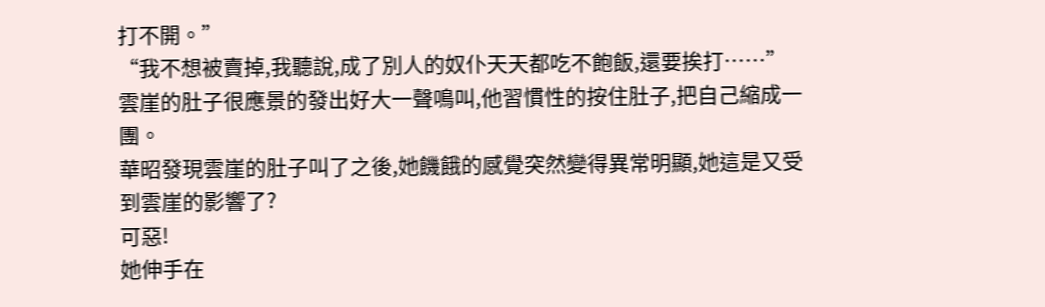打不開。”
“我不想被賣掉,我聽說,成了別人的奴仆天天都吃不飽飯,還要挨打……”
雲崖的肚子很應景的發出好大一聲鳴叫,他習慣性的按住肚子,把自己縮成一團。
華昭發現雲崖的肚子叫了之後,她饑餓的感覺突然變得異常明顯,她這是又受到雲崖的影響了?
可惡!
她伸手在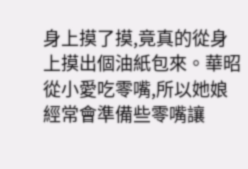身上摸了摸,竟真的從身上摸出個油紙包來。華昭從小愛吃零嘴,所以她娘經常會準備些零嘴讓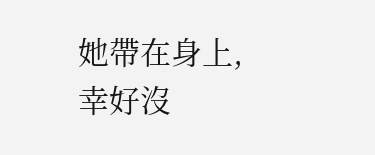她帶在身上,幸好沒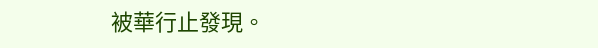被華行止發現。